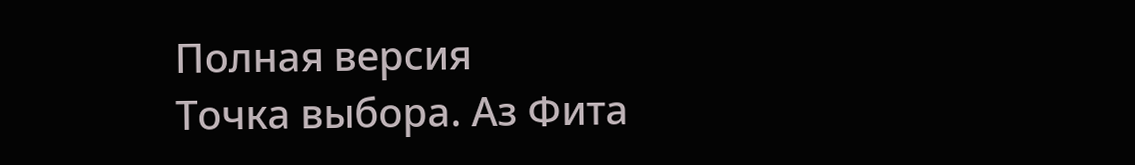Полная версия
Точка выбора. Аз Фита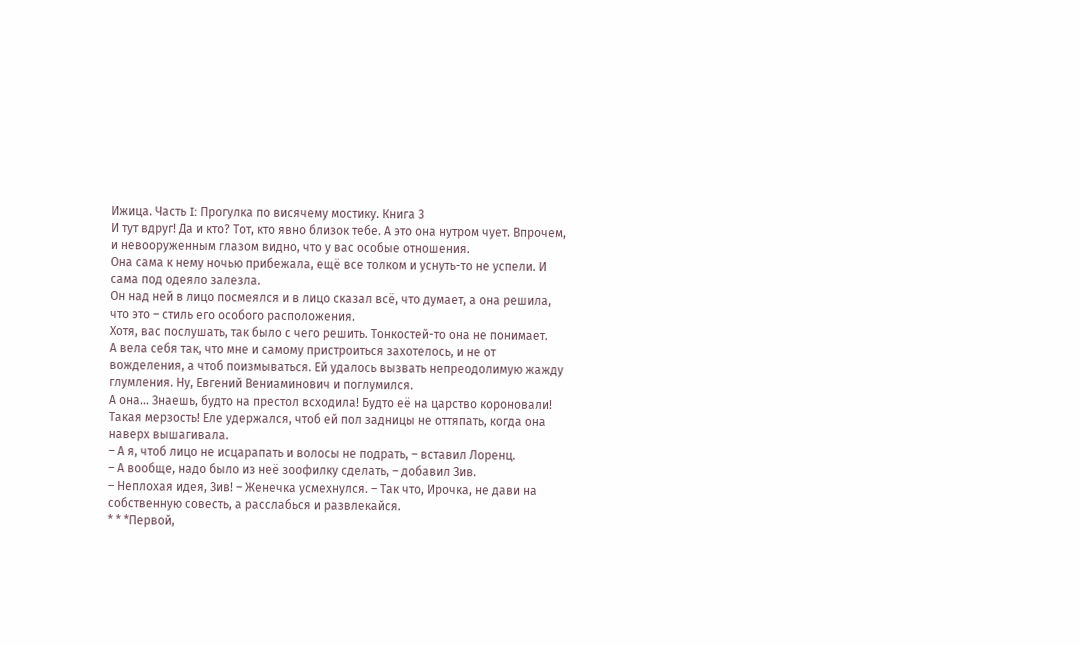Ижица. Часть I: Прогулка по висячему мостику. Книга 3
И тут вдруг! Да и кто? Тот, кто явно близок тебе. А это она нутром чует. Впрочем, и невооруженным глазом видно, что у вас особые отношения.
Она сама к нему ночью прибежала, ещё все толком и уснуть-то не успели. И сама под одеяло залезла.
Он над ней в лицо посмеялся и в лицо сказал всё, что думает, а она решила, что это – стиль его особого расположения.
Хотя, вас послушать, так было с чего решить. Тонкостей-то она не понимает.
А вела себя так, что мне и самому пристроиться захотелось, и не от вожделения, а чтоб поизмываться. Ей удалось вызвать непреодолимую жажду глумления. Ну, Евгений Вениаминович и поглумился.
А она… Знаешь, будто на престол всходила! Будто её на царство короновали! Такая мерзость! Еле удержался, чтоб ей пол задницы не оттяпать, когда она наверх вышагивала.
– А я, чтоб лицо не исцарапать и волосы не подрать, – вставил Лоренц.
– А вообще, надо было из неё зоофилку сделать, – добавил Зив.
– Неплохая идея, Зив! – Женечка усмехнулся. – Так что, Ирочка, не дави на собственную совесть, а расслабься и развлекайся.
* * *Первой,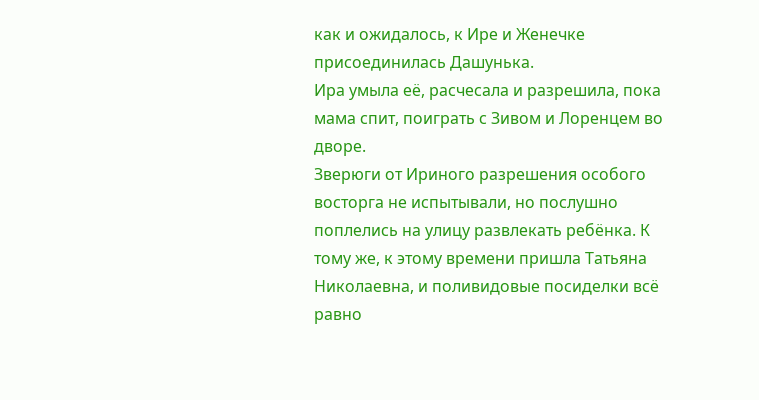как и ожидалось, к Ире и Женечке присоединилась Дашунька.
Ира умыла её, расчесала и разрешила, пока мама спит, поиграть с Зивом и Лоренцем во дворе.
Зверюги от Ириного разрешения особого восторга не испытывали, но послушно поплелись на улицу развлекать ребёнка. К тому же, к этому времени пришла Татьяна Николаевна, и поливидовые посиделки всё равно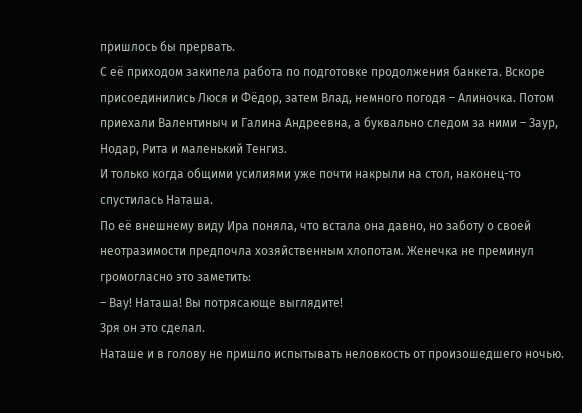пришлось бы прервать.
С её приходом закипела работа по подготовке продолжения банкета. Вскоре присоединились Люся и Фёдор, затем Влад, немного погодя – Алиночка. Потом приехали Валентиныч и Галина Андреевна, а буквально следом за ними – Заур, Нодар, Рита и маленький Тенгиз.
И только когда общими усилиями уже почти накрыли на стол, наконец-то спустилась Наташа.
По её внешнему виду Ира поняла, что встала она давно, но заботу о своей неотразимости предпочла хозяйственным хлопотам. Женечка не преминул громогласно это заметить:
– Вау! Наташа! Вы потрясающе выглядите!
Зря он это сделал.
Наташе и в голову не пришло испытывать неловкость от произошедшего ночью.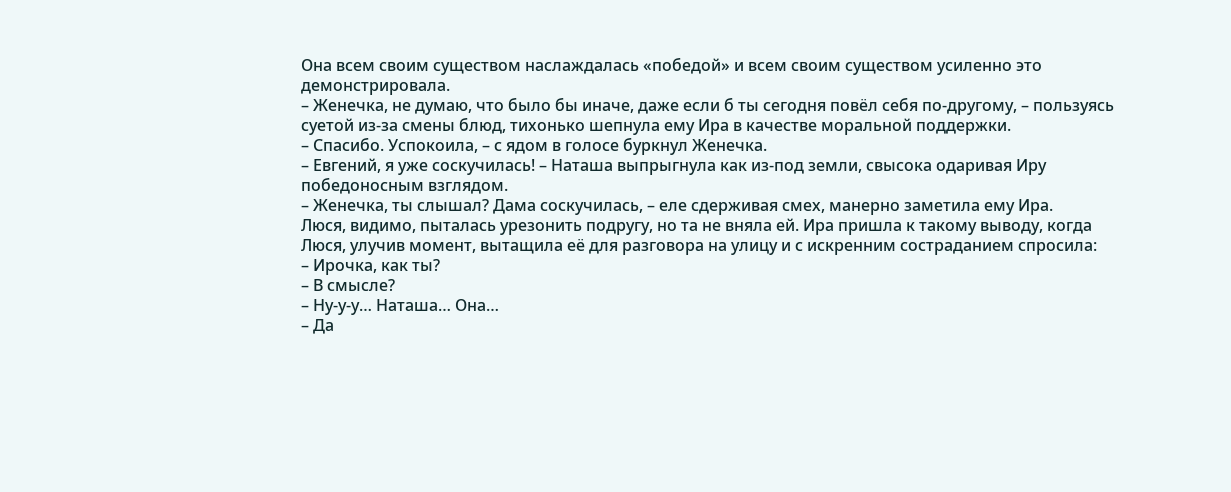Она всем своим существом наслаждалась «победой» и всем своим существом усиленно это демонстрировала.
– Женечка, не думаю, что было бы иначе, даже если б ты сегодня повёл себя по-другому, – пользуясь суетой из-за смены блюд, тихонько шепнула ему Ира в качестве моральной поддержки.
– Спасибо. Успокоила, – с ядом в голосе буркнул Женечка.
– Евгений, я уже соскучилась! – Наташа выпрыгнула как из-под земли, свысока одаривая Иру победоносным взглядом.
– Женечка, ты слышал? Дама соскучилась, – еле сдерживая смех, манерно заметила ему Ира.
Люся, видимо, пыталась урезонить подругу, но та не вняла ей. Ира пришла к такому выводу, когда Люся, улучив момент, вытащила её для разговора на улицу и с искренним состраданием спросила:
– Ирочка, как ты?
– В смысле?
– Ну-у-у… Наташа… Она…
– Да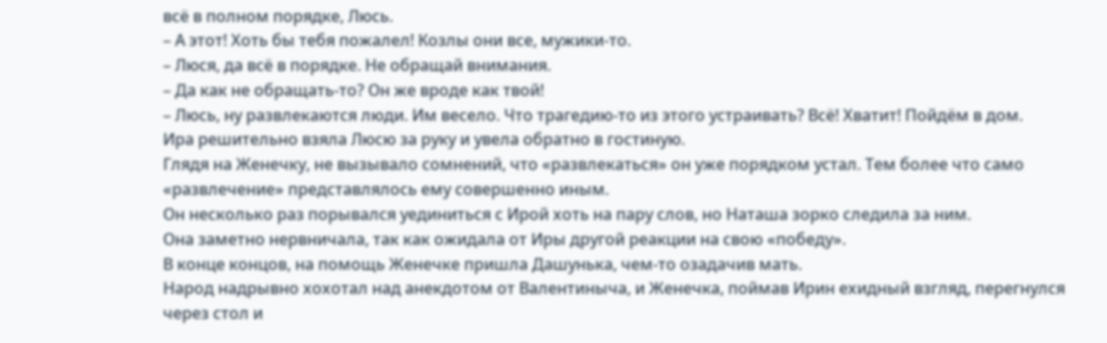всё в полном порядке, Люсь.
– А этот! Хоть бы тебя пожалел! Козлы они все, мужики-то.
– Люся, да всё в порядке. Не обращай внимания.
– Да как не обращать-то? Он же вроде как твой!
– Люсь, ну развлекаются люди. Им весело. Что трагедию-то из этого устраивать? Всё! Хватит! Пойдём в дом.
Ира решительно взяла Люсю за руку и увела обратно в гостиную.
Глядя на Женечку, не вызывало сомнений, что «развлекаться» он уже порядком устал. Тем более что само «развлечение» представлялось ему совершенно иным.
Он несколько раз порывался уединиться с Ирой хоть на пару слов, но Наташа зорко следила за ним.
Она заметно нервничала, так как ожидала от Иры другой реакции на свою «победу».
В конце концов, на помощь Женечке пришла Дашунька, чем-то озадачив мать.
Народ надрывно хохотал над анекдотом от Валентиныча, и Женечка, поймав Ирин ехидный взгляд, перегнулся через стол и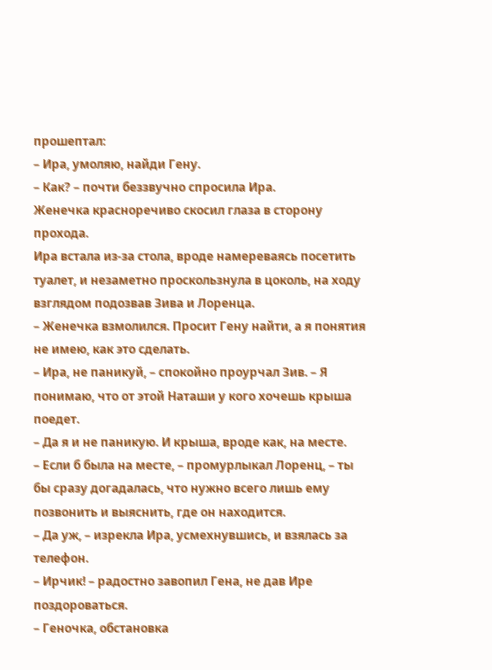прошептал:
– Ира, умоляю, найди Гену.
– Как? – почти беззвучно спросила Ира.
Женечка красноречиво скосил глаза в сторону прохода.
Ира встала из-за стола, вроде намереваясь посетить туалет, и незаметно проскользнула в цоколь, на ходу взглядом подозвав Зива и Лоренца.
– Женечка взмолился. Просит Гену найти, а я понятия не имею, как это сделать.
– Ира, не паникуй, – спокойно проурчал Зив. – Я понимаю, что от этой Наташи у кого хочешь крыша поедет.
– Да я и не паникую. И крыша, вроде как, на месте.
– Если б была на месте, – промурлыкал Лоренц, – ты бы сразу догадалась, что нужно всего лишь ему позвонить и выяснить, где он находится.
– Да уж, – изрекла Ира, усмехнувшись, и взялась за телефон.
– Ирчик! – радостно завопил Гена, не дав Ире поздороваться.
– Геночка, обстановка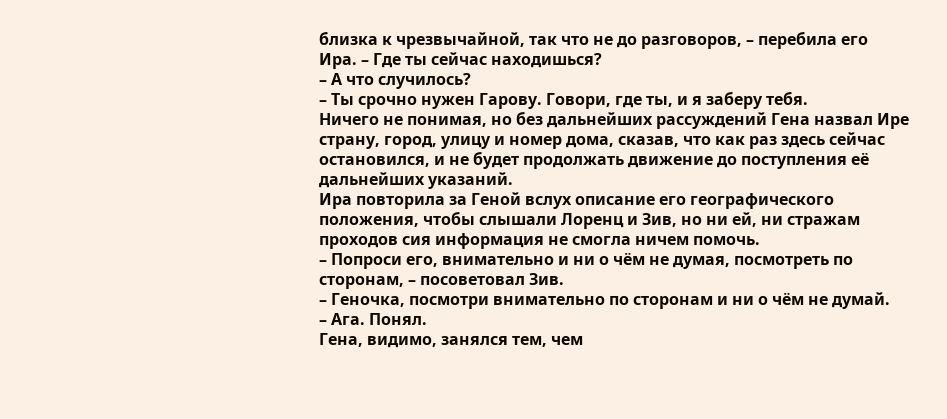близка к чрезвычайной, так что не до разговоров, – перебила его Ира. – Где ты сейчас находишься?
– А что случилось?
– Ты срочно нужен Гарову. Говори, где ты, и я заберу тебя.
Ничего не понимая, но без дальнейших рассуждений Гена назвал Ире страну, город, улицу и номер дома, сказав, что как раз здесь сейчас остановился, и не будет продолжать движение до поступления её дальнейших указаний.
Ира повторила за Геной вслух описание его географического положения, чтобы слышали Лоренц и Зив, но ни ей, ни стражам проходов сия информация не смогла ничем помочь.
– Попроси его, внимательно и ни о чём не думая, посмотреть по сторонам, – посоветовал Зив.
– Геночка, посмотри внимательно по сторонам и ни о чём не думай.
– Ага. Понял.
Гена, видимо, занялся тем, чем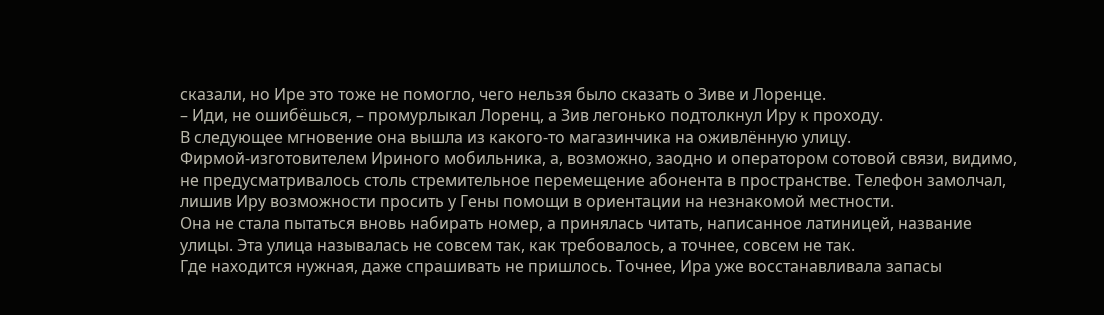сказали, но Ире это тоже не помогло, чего нельзя было сказать о Зиве и Лоренце.
– Иди, не ошибёшься, – промурлыкал Лоренц, а Зив легонько подтолкнул Иру к проходу.
В следующее мгновение она вышла из какого-то магазинчика на оживлённую улицу.
Фирмой-изготовителем Ириного мобильника, а, возможно, заодно и оператором сотовой связи, видимо, не предусматривалось столь стремительное перемещение абонента в пространстве. Телефон замолчал, лишив Иру возможности просить у Гены помощи в ориентации на незнакомой местности.
Она не стала пытаться вновь набирать номер, а принялась читать, написанное латиницей, название улицы. Эта улица называлась не совсем так, как требовалось, а точнее, совсем не так.
Где находится нужная, даже спрашивать не пришлось. Точнее, Ира уже восстанавливала запасы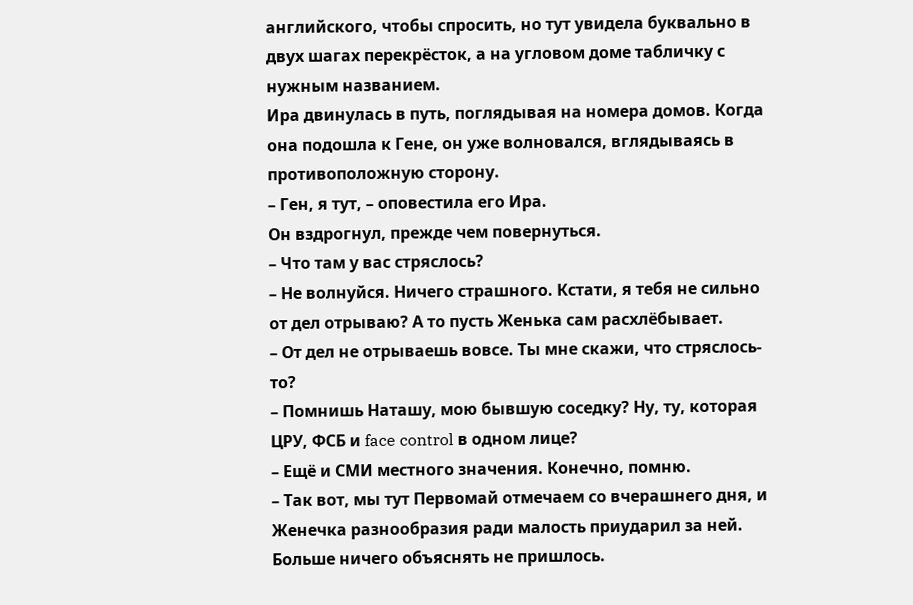английского, чтобы спросить, но тут увидела буквально в двух шагах перекрёсток, а на угловом доме табличку с нужным названием.
Ира двинулась в путь, поглядывая на номера домов. Когда она подошла к Гене, он уже волновался, вглядываясь в противоположную сторону.
– Ген, я тут, – оповестила его Ира.
Он вздрогнул, прежде чем повернуться.
– Что там у вас стряслось?
– Не волнуйся. Ничего страшного. Кстати, я тебя не сильно от дел отрываю? А то пусть Женька сам расхлёбывает.
– От дел не отрываешь вовсе. Ты мне скажи, что стряслось-то?
– Помнишь Наташу, мою бывшую соседку? Ну, ту, которая ЦРУ, ФСБ и face control в одном лице?
– Ещё и СМИ местного значения. Конечно, помню.
– Так вот, мы тут Первомай отмечаем со вчерашнего дня, и Женечка разнообразия ради малость приударил за ней.
Больше ничего объяснять не пришлось.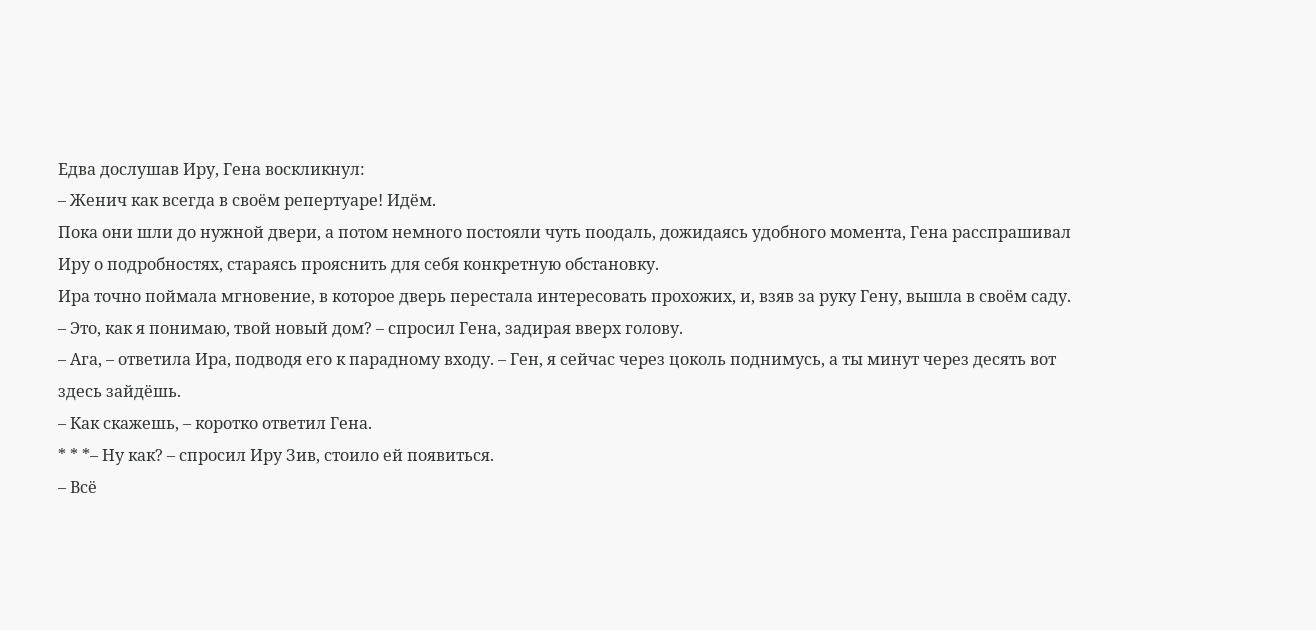Едва дослушав Иру, Гена воскликнул:
– Женич как всегда в своём репертуаре! Идём.
Пока они шли до нужной двери, а потом немного постояли чуть поодаль, дожидаясь удобного момента, Гена расспрашивал Иру о подробностях, стараясь прояснить для себя конкретную обстановку.
Ира точно поймала мгновение, в которое дверь перестала интересовать прохожих, и, взяв за руку Гену, вышла в своём саду.
– Это, как я понимаю, твой новый дом? – спросил Гена, задирая вверх голову.
– Ага, – ответила Ира, подводя его к парадному входу. – Ген, я сейчас через цоколь поднимусь, а ты минут через десять вот здесь зайдёшь.
– Как скажешь, – коротко ответил Гена.
* * *– Ну как? – спросил Иру Зив, стоило ей появиться.
– Всё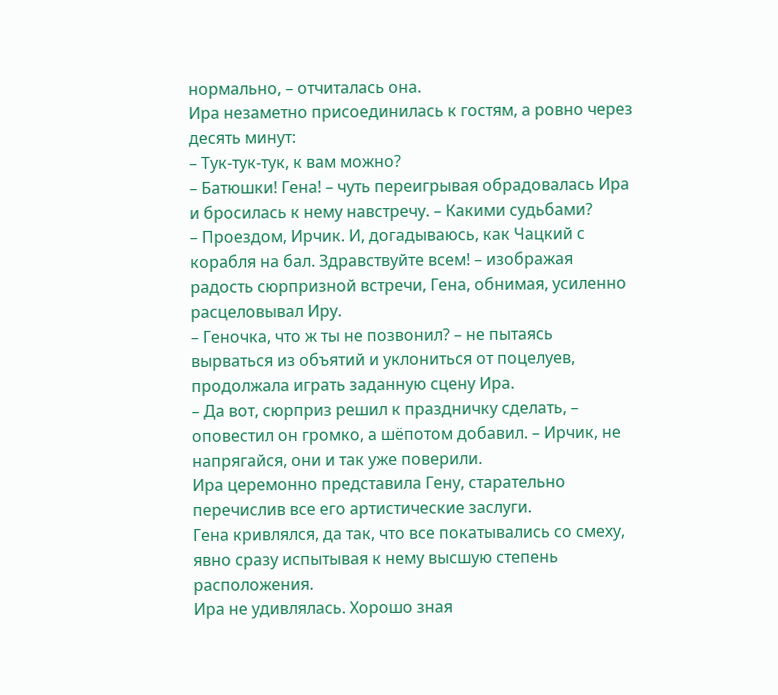нормально, – отчиталась она.
Ира незаметно присоединилась к гостям, а ровно через десять минут:
– Тук-тук-тук, к вам можно?
– Батюшки! Гена! – чуть переигрывая обрадовалась Ира и бросилась к нему навстречу. – Какими судьбами?
– Проездом, Ирчик. И, догадываюсь, как Чацкий с корабля на бал. Здравствуйте всем! – изображая радость сюрпризной встречи, Гена, обнимая, усиленно расцеловывал Иру.
– Геночка, что ж ты не позвонил? – не пытаясь вырваться из объятий и уклониться от поцелуев, продолжала играть заданную сцену Ира.
– Да вот, сюрприз решил к праздничку сделать, – оповестил он громко, а шёпотом добавил. – Ирчик, не напрягайся, они и так уже поверили.
Ира церемонно представила Гену, старательно перечислив все его артистические заслуги.
Гена кривлялся, да так, что все покатывались со смеху, явно сразу испытывая к нему высшую степень расположения.
Ира не удивлялась. Хорошо зная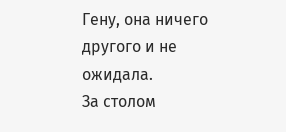Гену, она ничего другого и не ожидала.
За столом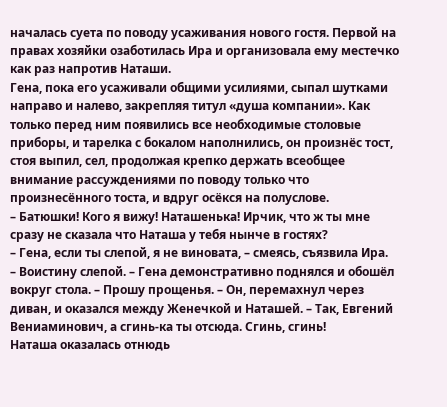началась суета по поводу усаживания нового гостя. Первой на правах хозяйки озаботилась Ира и организовала ему местечко как раз напротив Наташи.
Гена, пока его усаживали общими усилиями, сыпал шутками направо и налево, закрепляя титул «душа компании». Как только перед ним появились все необходимые столовые приборы, и тарелка с бокалом наполнились, он произнёс тост, стоя выпил, сел, продолжая крепко держать всеобщее внимание рассуждениями по поводу только что произнесённого тоста, и вдруг осёкся на полуслове.
– Батюшки! Кого я вижу! Наташенька! Ирчик, что ж ты мне сразу не сказала что Наташа у тебя нынче в гостях?
– Гена, если ты слепой, я не виновата, – смеясь, съязвила Ира.
– Воистину слепой. – Гена демонстративно поднялся и обошёл вокруг стола. – Прошу прощенья. – Он, перемахнул через диван, и оказался между Женечкой и Наташей. – Так, Евгений Вениаминович, а сгинь-ка ты отсюда. Сгинь, сгинь!
Наташа оказалась отнюдь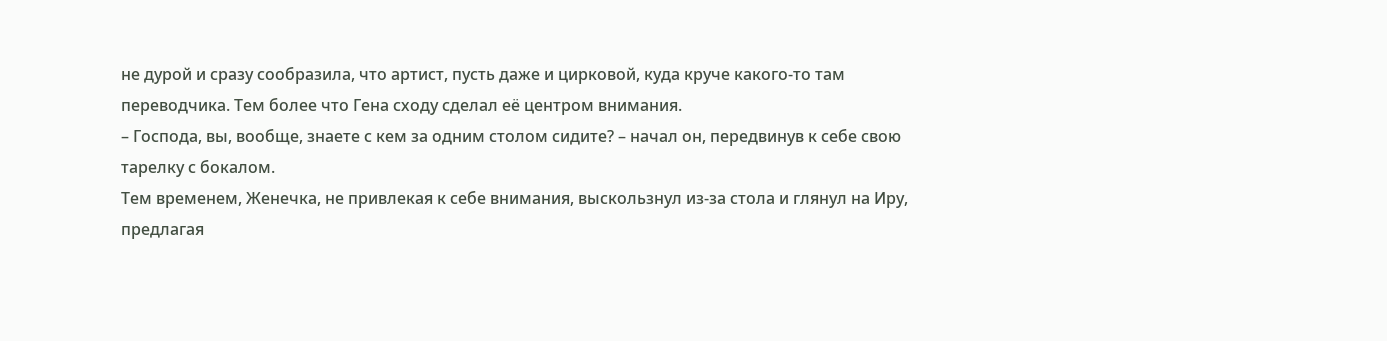не дурой и сразу сообразила, что артист, пусть даже и цирковой, куда круче какого-то там переводчика. Тем более что Гена сходу сделал её центром внимания.
– Господа, вы, вообще, знаете с кем за одним столом сидите? – начал он, передвинув к себе свою тарелку с бокалом.
Тем временем, Женечка, не привлекая к себе внимания, выскользнул из-за стола и глянул на Иру, предлагая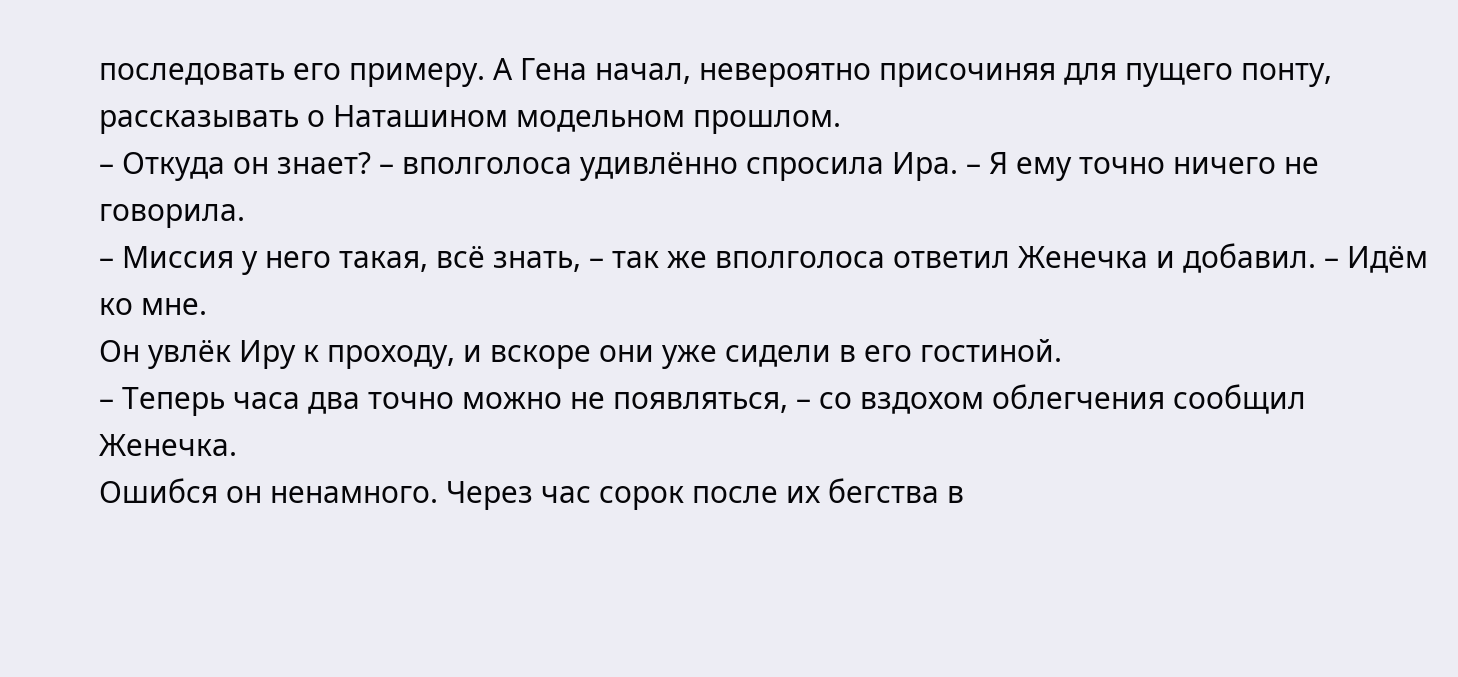последовать его примеру. А Гена начал, невероятно присочиняя для пущего понту, рассказывать о Наташином модельном прошлом.
– Откуда он знает? – вполголоса удивлённо спросила Ира. – Я ему точно ничего не говорила.
– Миссия у него такая, всё знать, – так же вполголоса ответил Женечка и добавил. – Идём ко мне.
Он увлёк Иру к проходу, и вскоре они уже сидели в его гостиной.
– Теперь часа два точно можно не появляться, – со вздохом облегчения сообщил Женечка.
Ошибся он ненамного. Через час сорок после их бегства в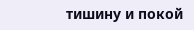тишину и покой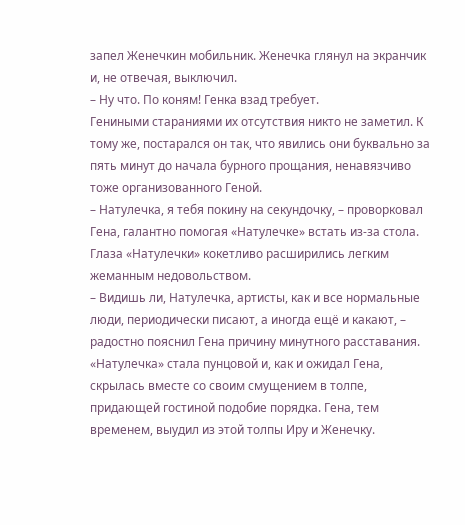запел Женечкин мобильник. Женечка глянул на экранчик и, не отвечая, выключил.
– Ну что. По коням! Генка взад требует.
Гениными стараниями их отсутствия никто не заметил. К тому же, постарался он так, что явились они буквально за пять минут до начала бурного прощания, ненавязчиво тоже организованного Геной.
– Натулечка, я тебя покину на секундочку, – проворковал Гена, галантно помогая «Натулечке» встать из-за стола.
Глаза «Натулечки» кокетливо расширились легким жеманным недовольством.
– Видишь ли, Натулечка, артисты, как и все нормальные люди, периодически писают, а иногда ещё и какают, – радостно пояснил Гена причину минутного расставания.
«Натулечка» стала пунцовой и, как и ожидал Гена, скрылась вместе со своим смущением в толпе, придающей гостиной подобие порядка. Гена, тем временем, выудил из этой толпы Иру и Женечку.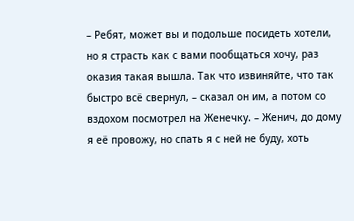– Ребят, может вы и подольше посидеть хотели, но я страсть как с вами пообщаться хочу, раз оказия такая вышла. Так что извиняйте, что так быстро всё свернул, – сказал он им, а потом со вздохом посмотрел на Женечку. – Женич, до дому я её провожу, но спать я с ней не буду, хоть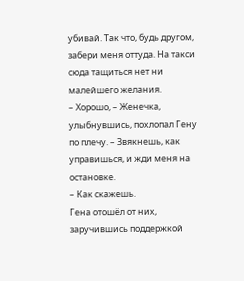убивай. Так что, будь другом, забери меня оттуда. На такси сюда тащиться нет ни малейшего желания.
– Хорошо, – Женечка, улыбнувшись, похлопал Гену по плечу. – Звякнешь, как управишься, и жди меня на остановке.
– Как скажешь.
Гена отошёл от них, заручившись поддержкой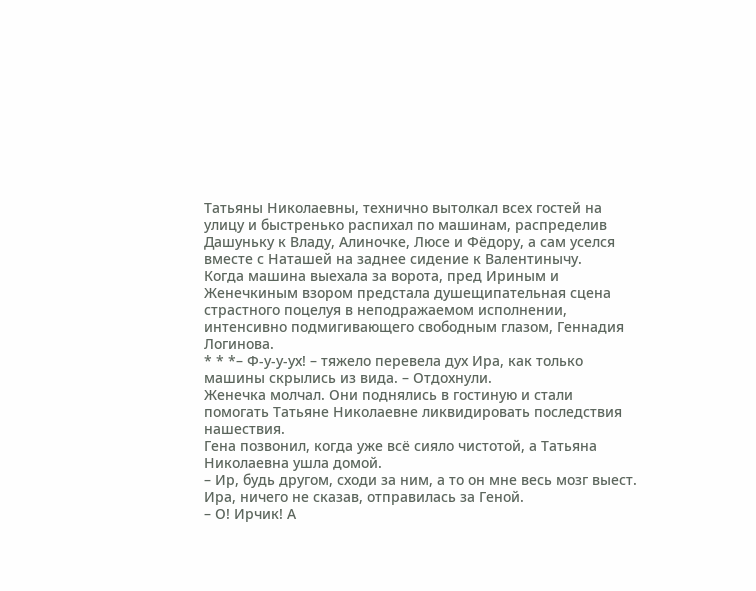Татьяны Николаевны, технично вытолкал всех гостей на улицу и быстренько распихал по машинам, распределив Дашуньку к Владу, Алиночке, Люсе и Фёдору, а сам уселся вместе с Наташей на заднее сидение к Валентинычу.
Когда машина выехала за ворота, пред Ириным и Женечкиным взором предстала душещипательная сцена страстного поцелуя в неподражаемом исполнении, интенсивно подмигивающего свободным глазом, Геннадия Логинова.
* * *– Ф-у-у-ух! – тяжело перевела дух Ира, как только машины скрылись из вида. – Отдохнули.
Женечка молчал. Они поднялись в гостиную и стали помогать Татьяне Николаевне ликвидировать последствия нашествия.
Гена позвонил, когда уже всё сияло чистотой, а Татьяна Николаевна ушла домой.
– Ир, будь другом, сходи за ним, а то он мне весь мозг выест.
Ира, ничего не сказав, отправилась за Геной.
– О! Ирчик! А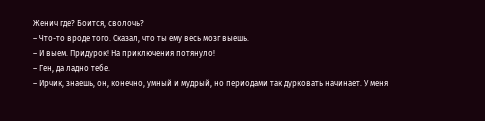Женич где? Боится, сволочь?
– Что-то вроде того. Сказал, что ты ему весь мозг выешь.
– И выем. Придурок! На приключения потянуло!
– Ген, да ладно тебе.
– Ирчик, знаешь, он, конечно, умный и мудрый, но периодами так дурковать начинает. У меня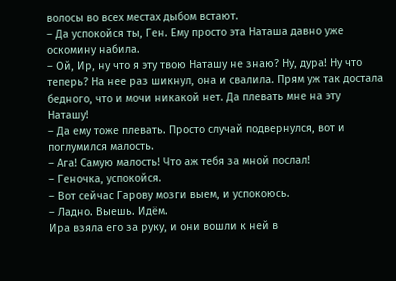волосы во всех местах дыбом встают.
– Да успокойся ты, Ген. Ему просто эта Наташа давно уже оскомину набила.
– Ой, Ир, ну что я эту твою Наташу не знаю? Ну, дура! Ну что теперь? На нее раз шикнул, она и свалила. Прям уж так достала бедного, что и мочи никакой нет. Да плевать мне на эту Наташу!
– Да ему тоже плевать. Просто случай подвернулся, вот и поглумился малость.
– Ага! Самую малость! Что аж тебя за мной послал!
– Геночка, успокойся.
– Вот сейчас Гарову мозги выем, и успокоюсь.
– Ладно. Выешь. Идём.
Ира взяла его за руку, и они вошли к ней в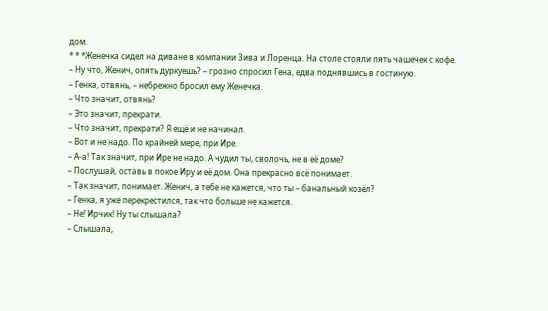дом.
* * *Женечка сидел на диване в компании Зива и Лоренца. На столе стояли пять чашечек с кофе.
– Ну что, Женич, опять дуркуешь? – грозно спросил Гена, едва поднявшись в гостиную.
– Генка, отвянь, – небрежно бросил ему Женечка.
– Что значит, отвянь?
– Это значит, прекрати.
– Что значит, прекрати? Я ещё и не начинал.
– Вот и не надо. По крайней мере, при Ире.
– А-а! Так значит, при Ире не надо. А чудил ты, сволочь, не в её доме?
– Послушай, оставь в покое Иру и её дом. Она прекрасно всё понимает.
– Так значит, понимает. Женич, а тебе не кажется, что ты – банальный козёл?
– Генка, я уже перекрестился, так что больше не кажется.
– Не! Ирчик! Ну ты слышала?
– Слышала,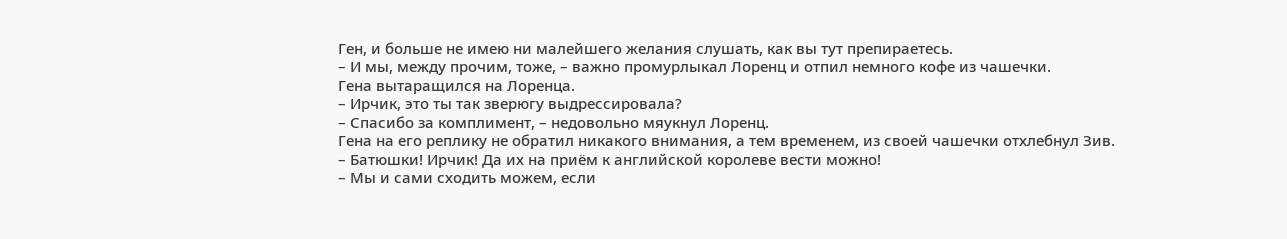Ген, и больше не имею ни малейшего желания слушать, как вы тут препираетесь.
– И мы, между прочим, тоже, – важно промурлыкал Лоренц и отпил немного кофе из чашечки.
Гена вытаращился на Лоренца.
– Ирчик, это ты так зверюгу выдрессировала?
– Спасибо за комплимент, – недовольно мяукнул Лоренц.
Гена на его реплику не обратил никакого внимания, а тем временем, из своей чашечки отхлебнул Зив.
– Батюшки! Ирчик! Да их на приём к английской королеве вести можно!
– Мы и сами сходить можем, если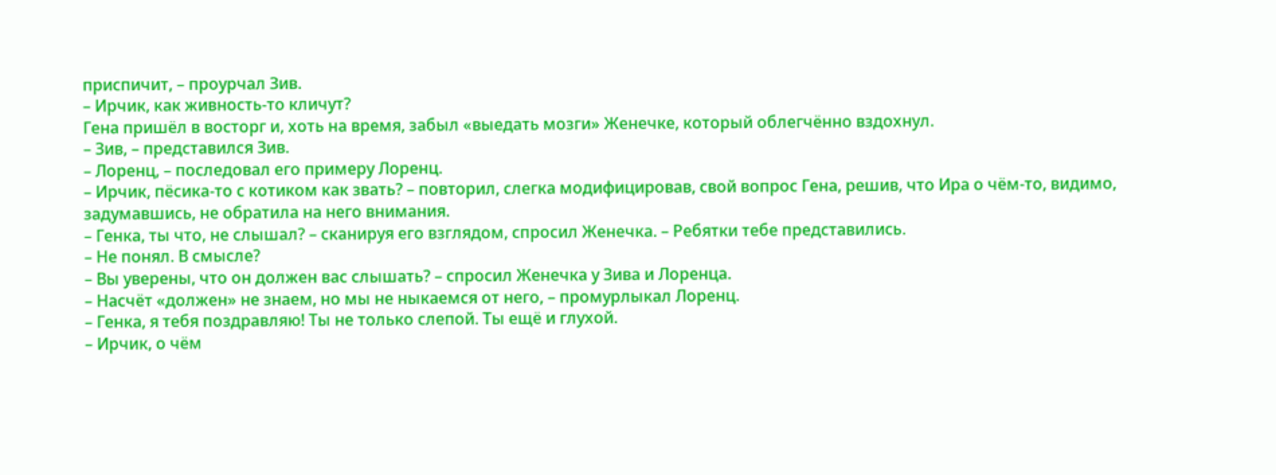приспичит, – проурчал Зив.
– Ирчик, как живность-то кличут?
Гена пришёл в восторг и, хоть на время, забыл «выедать мозги» Женечке, который облегчённо вздохнул.
– Зив, – представился Зив.
– Лоренц, – последовал его примеру Лоренц.
– Ирчик, пёсика-то с котиком как звать? – повторил, слегка модифицировав, свой вопрос Гена, решив, что Ира о чём-то, видимо, задумавшись, не обратила на него внимания.
– Генка, ты что, не слышал? – сканируя его взглядом, спросил Женечка. – Ребятки тебе представились.
– Не понял. В смысле?
– Вы уверены, что он должен вас слышать? – спросил Женечка у Зива и Лоренца.
– Насчёт «должен» не знаем, но мы не ныкаемся от него, – промурлыкал Лоренц.
– Генка, я тебя поздравляю! Ты не только слепой. Ты ещё и глухой.
– Ирчик, о чём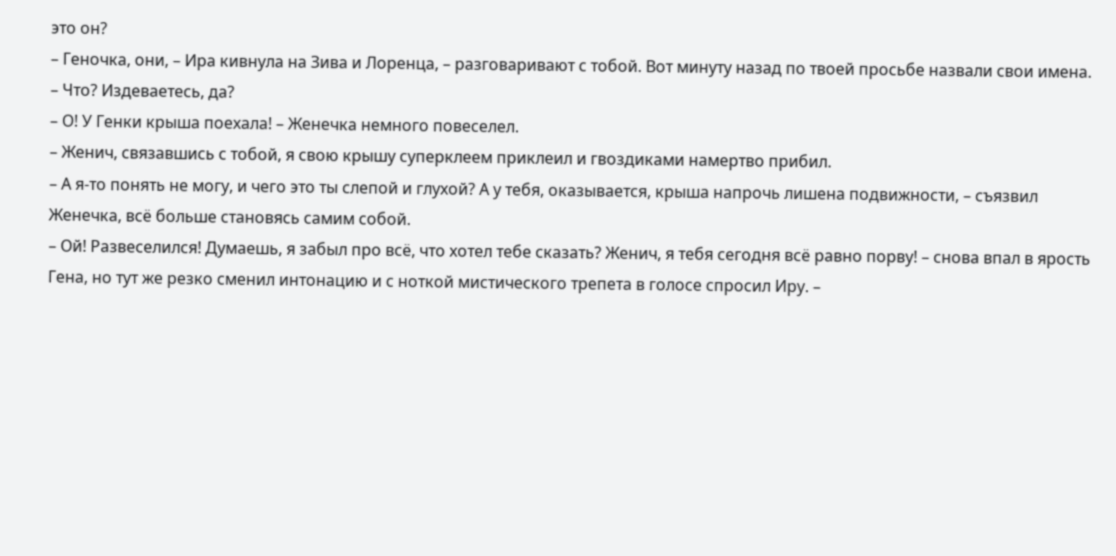это он?
– Геночка, они, – Ира кивнула на Зива и Лоренца, – разговаривают с тобой. Вот минуту назад по твоей просьбе назвали свои имена.
– Что? Издеваетесь, да?
– О! У Генки крыша поехала! – Женечка немного повеселел.
– Женич, связавшись с тобой, я свою крышу суперклеем приклеил и гвоздиками намертво прибил.
– А я-то понять не могу, и чего это ты слепой и глухой? А у тебя, оказывается, крыша напрочь лишена подвижности, – съязвил Женечка, всё больше становясь самим собой.
– Ой! Развеселился! Думаешь, я забыл про всё, что хотел тебе сказать? Женич, я тебя сегодня всё равно порву! – снова впал в ярость Гена, но тут же резко сменил интонацию и с ноткой мистического трепета в голосе спросил Иру. –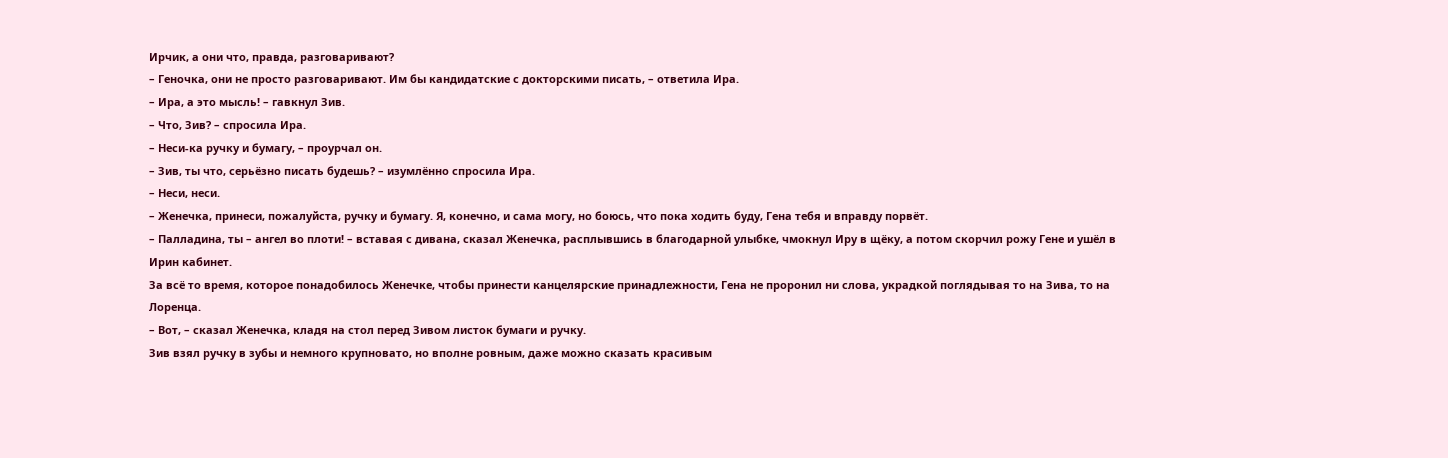Ирчик, а они что, правда, разговаривают?
– Геночка, они не просто разговаривают. Им бы кандидатские с докторскими писать, – ответила Ира.
– Ира, а это мысль! – гавкнул Зив.
– Что, Зив? – спросила Ира.
– Неси-ка ручку и бумагу, – проурчал он.
– Зив, ты что, серьёзно писать будешь? – изумлённо спросила Ира.
– Неси, неси.
– Женечка, принеси, пожалуйста, ручку и бумагу. Я, конечно, и сама могу, но боюсь, что пока ходить буду, Гена тебя и вправду порвёт.
– Палладина, ты – ангел во плоти! – вставая с дивана, сказал Женечка, расплывшись в благодарной улыбке, чмокнул Иру в щёку, а потом скорчил рожу Гене и ушёл в Ирин кабинет.
За всё то время, которое понадобилось Женечке, чтобы принести канцелярские принадлежности, Гена не проронил ни слова, украдкой поглядывая то на Зива, то на Лоренца.
– Вот, – сказал Женечка, кладя на стол перед Зивом листок бумаги и ручку.
Зив взял ручку в зубы и немного крупновато, но вполне ровным, даже можно сказать красивым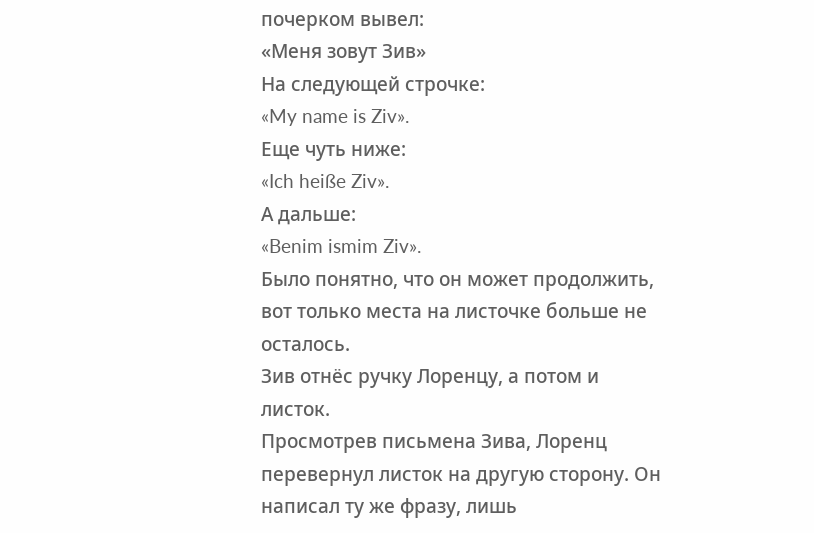почерком вывел:
«Меня зовут Зив»
На следующей строчке:
«My name is Ziv».
Еще чуть ниже:
«Ich heiße Ziv».
А дальше:
«Benim ismim Ziv».
Было понятно, что он может продолжить, вот только места на листочке больше не осталось.
Зив отнёс ручку Лоренцу, а потом и листок.
Просмотрев письмена Зива, Лоренц перевернул листок на другую сторону. Он написал ту же фразу, лишь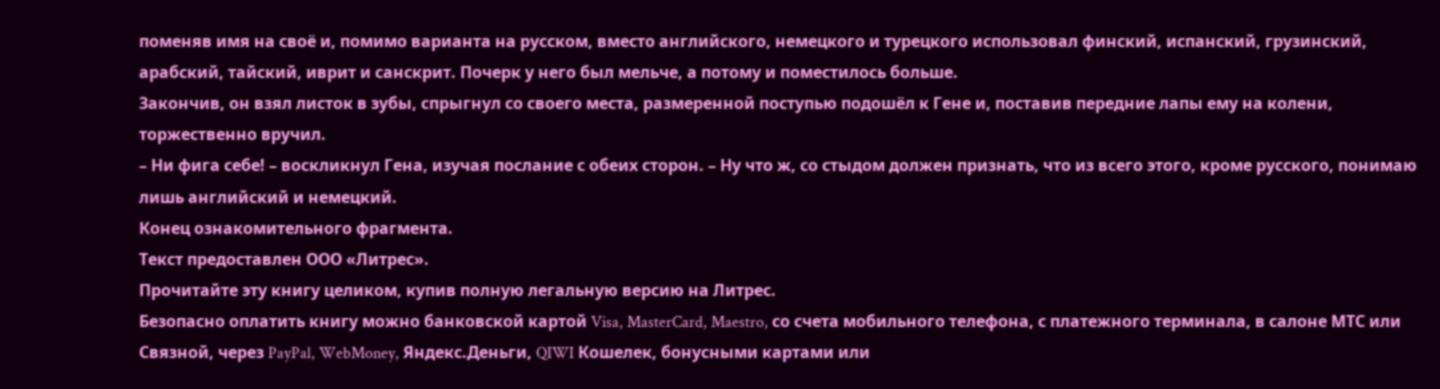поменяв имя на своё и, помимо варианта на русском, вместо английского, немецкого и турецкого использовал финский, испанский, грузинский, арабский, тайский, иврит и санскрит. Почерк у него был мельче, а потому и поместилось больше.
Закончив, он взял листок в зубы, спрыгнул со своего места, размеренной поступью подошёл к Гене и, поставив передние лапы ему на колени, торжественно вручил.
– Ни фига себе! – воскликнул Гена, изучая послание с обеих сторон. – Ну что ж, со стыдом должен признать, что из всего этого, кроме русского, понимаю лишь английский и немецкий.
Конец ознакомительного фрагмента.
Текст предоставлен ООО «Литрес».
Прочитайте эту книгу целиком, купив полную легальную версию на Литрес.
Безопасно оплатить книгу можно банковской картой Visa, MasterCard, Maestro, со счета мобильного телефона, с платежного терминала, в салоне МТС или Связной, через PayPal, WebMoney, Яндекс.Деньги, QIWI Кошелек, бонусными картами или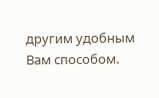другим удобным Вам способом.